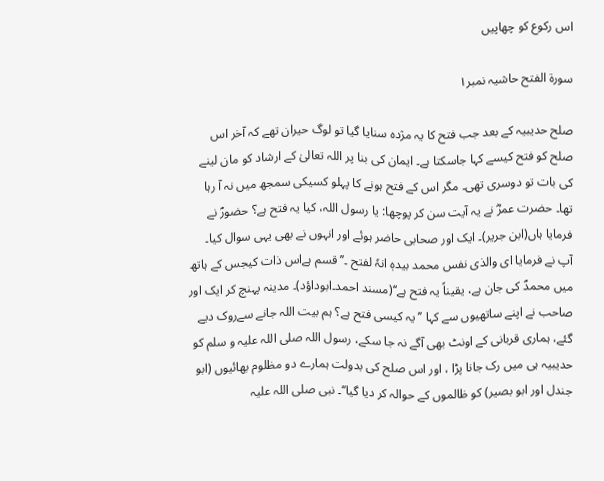اس رکوع کو چھاپیں

سورۃ الفتح حاشیہ نمبر۱

صلح حدیبیہ کے بعد جب فتح کا یہ مژدہ سنایا گیا تو لوگ حیران تھے کہ آخر اس صلح کو فتح کیسے کہا جاسکتا ہے۔ ایمان کی بنا پر اللہ تعالیٰ کے ارشاد کو مان لینے کی بات تو دوسری تھی۔ مگر اس کے فتح ہونے کا پہلو کسیکی سمجھ میں نہ آ رہا تھا۔ حضرت عمرؓ نے یہ آیت سن کر پوچھا: یا رسول اللہ، کیا یہ فتح ہے؟ حضورؐ نے فرمایا ہاں(ابن جریر)۔ ایک اور صحابی حاضر ہوئے اور انہوں نے بھی یہی سوال کیا۔ آپ نے فرمایا ای والذی نفس محمد بیدہٖ انہٗ لفتح ۔’’ قسم ہےاس ذات کیجس کے ہاتھ میں محمدؐ کی جان ہے، یقیناً یہ فتح ہے‘‘(مسند احمد۔ابوداؤد)۔ مدینہ پہنچ کر ایک اور صاحب نے اپنے ساتھیوں سے کہا ’’ یہ کیسی فتح ہے؟ ہم بیت اللہ جانے سےروک دیے گئے، ہماری قربانی کے اونٹ بھی آگے نہ جا سکے، رسول اللہ صلی اللہ علیہ و سلم کو حدیبیہ ہی میں رک جانا پڑا ، اور اس صلح کی بدولت ہمارے دو مظلوم بھائیوں (ابو جندل اور ابو بصیر) کو ظالموں کے حوالہ کر دیا گیا‘‘۔ نبی صلی اللہ علیہ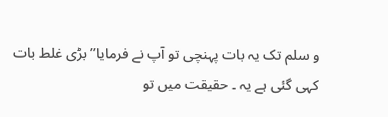و سلم تک یہ بات پہنچی تو آپ نے فرمایا’’ بڑی غلط بات کہی گئی ہے یہ ۔ حقیقت میں تو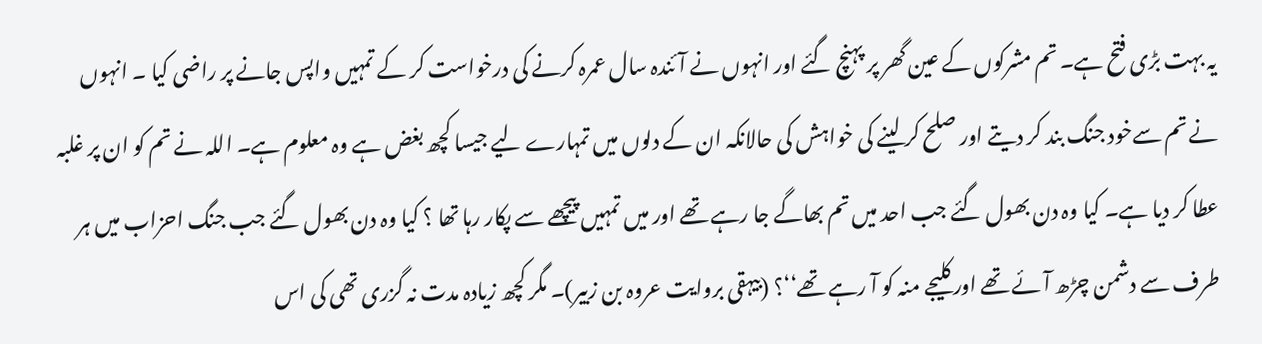یہ بہت بڑی فتح ہے۔ تم مشرکوں کے عین گھر پر پہنچ گئے اور انہوں نے آئندہ سال عمرہ کرنے کی درخواست کر کے تمہیں واپس جانے پر راضی کیا ۔ انہوں نے تم سےخود جنگ بند کر دیتے اور صلح کر لینے کی خواہش کی حالانکہ ان کے دلوں میں تمہارے لیے جیسا کچھ بغض ہے وہ معلوم ہے۔ اللہ نے تم کو ان پر غلبہ عطا کر دیا ہے۔ کیا وہ دن بھول گئے جب احد میں تم بھاگے جا رہے تھے اور میں تمہیں پیچھے سے پکار رہا تھا ؟ کیا وہ دن بھول گئے جب جنگ احزاب میں ہر طرف سے دشمن چڑھ آئے تھے اور کلیجے منہ کو آ رہے تھے‘‘؟ (بیہقی بروایت عروہ بن زبیر)۔ مگر کچھ زیادہ مدت نہ گزری تھی کی اس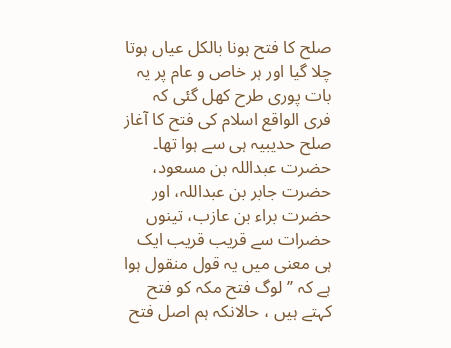صلح کا فتح ہونا بالکل عیاں ہوتا چلا گیا اور ہر خاص و عام پر یہ بات پوری طرح کھل گئی کہ فری الواقع اسلام کی فتح کا آغاز صلح حدیبیہ ہی سے ہوا تھا۔ حضرت عبداللہ بن مسعود، حضرت جابر بن عبداللہ، اور حضرت براء بن عازب، تینوں حضرات سے قریب قریب ایک ہی معنی میں یہ قول منقول ہوا ہے کہ ’’ لوگ فتح مکہ کو فتح کہتے ہیں ، حالانکہ ہم اصل فتح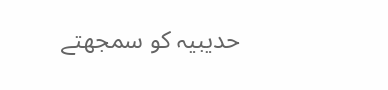حدیبیہ کو سمجھتے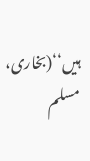ہیں‘‘(بخاری، مسلم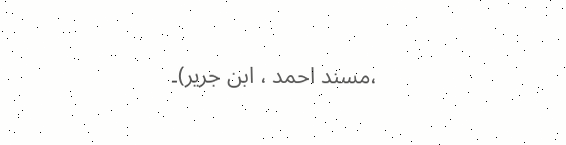،مسند احمد ، ابن جریر)۔